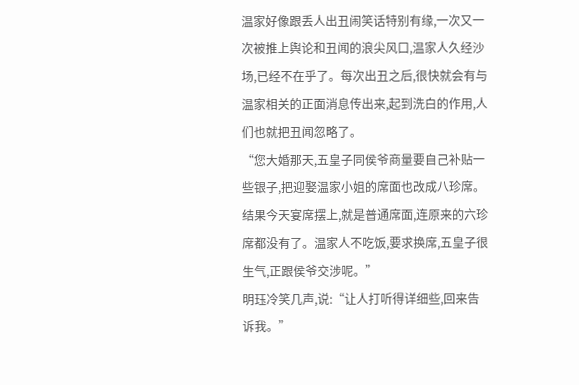温家好像跟丢人出丑闹笑话特别有缘,一次又一次被推上舆论和丑闻的浪尖风口,温家人久经沙场,已经不在乎了。每次出丑之后,很快就会有与温家相关的正面消息传出来,起到洗白的作用,人们也就把丑闻忽略了。
“您大婚那天,五皇子同侯爷商量要自己补贴一些银子,把迎娶温家小姐的席面也改成八珍席。结果今天宴席摆上,就是普通席面,连原来的六珍席都没有了。温家人不吃饭,要求换席,五皇子很生气,正跟侯爷交涉呢。”
明珏冷笑几声,说:“让人打听得详细些,回来告诉我。”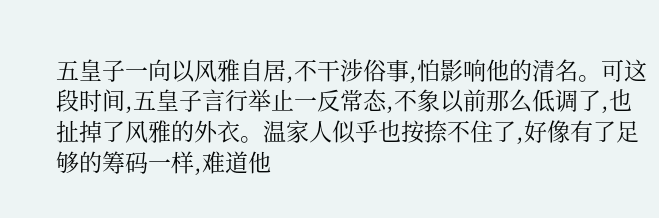五皇子一向以风雅自居,不干涉俗事,怕影响他的清名。可这段时间,五皇子言行举止一反常态,不象以前那么低调了,也扯掉了风雅的外衣。温家人似乎也按捺不住了,好像有了足够的筹码一样,难道他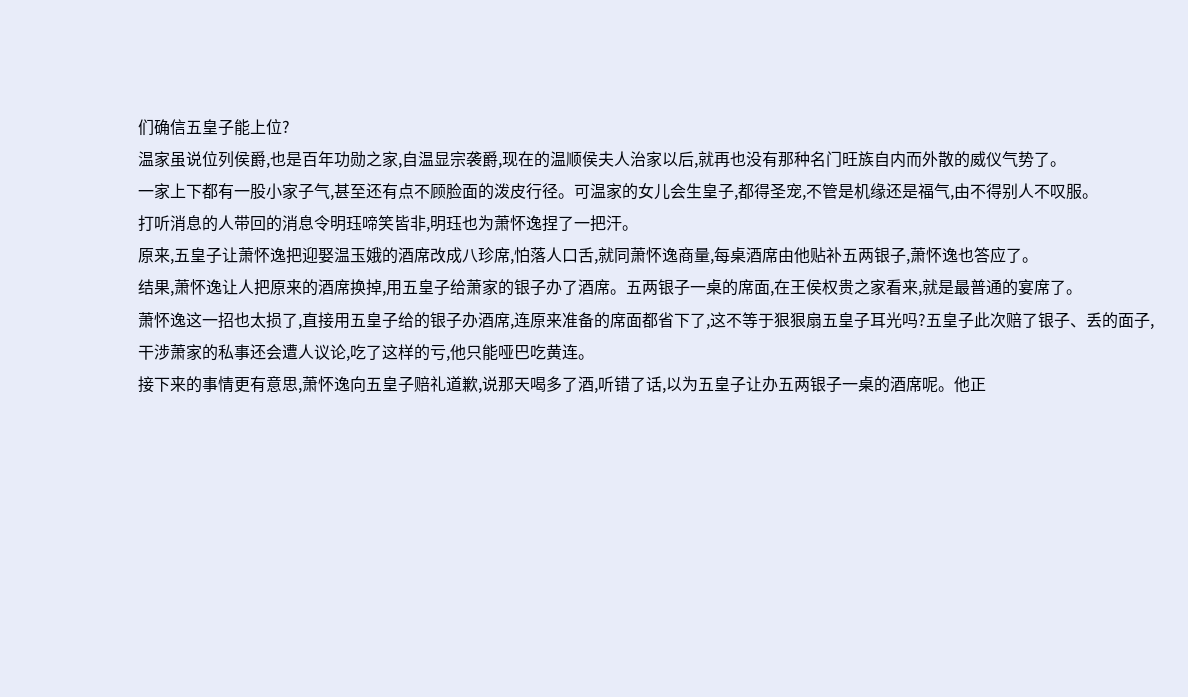们确信五皇子能上位?
温家虽说位列侯爵,也是百年功勋之家,自温显宗袭爵,现在的温顺侯夫人治家以后,就再也没有那种名门旺族自内而外散的威仪气势了。
一家上下都有一股小家子气,甚至还有点不顾脸面的泼皮行径。可温家的女儿会生皇子,都得圣宠,不管是机缘还是福气,由不得别人不叹服。
打听消息的人带回的消息令明珏啼笑皆非,明珏也为萧怀逸捏了一把汗。
原来,五皇子让萧怀逸把迎娶温玉娥的酒席改成八珍席,怕落人口舌,就同萧怀逸商量,每桌酒席由他贴补五两银子,萧怀逸也答应了。
结果,萧怀逸让人把原来的酒席换掉,用五皇子给萧家的银子办了酒席。五两银子一桌的席面,在王侯权贵之家看来,就是最普通的宴席了。
萧怀逸这一招也太损了,直接用五皇子给的银子办酒席,连原来准备的席面都省下了,这不等于狠狠扇五皇子耳光吗?五皇子此次赔了银子、丢的面子,干涉萧家的私事还会遭人议论,吃了这样的亏,他只能哑巴吃黄连。
接下来的事情更有意思,萧怀逸向五皇子赔礼道歉,说那天喝多了酒,听错了话,以为五皇子让办五两银子一桌的酒席呢。他正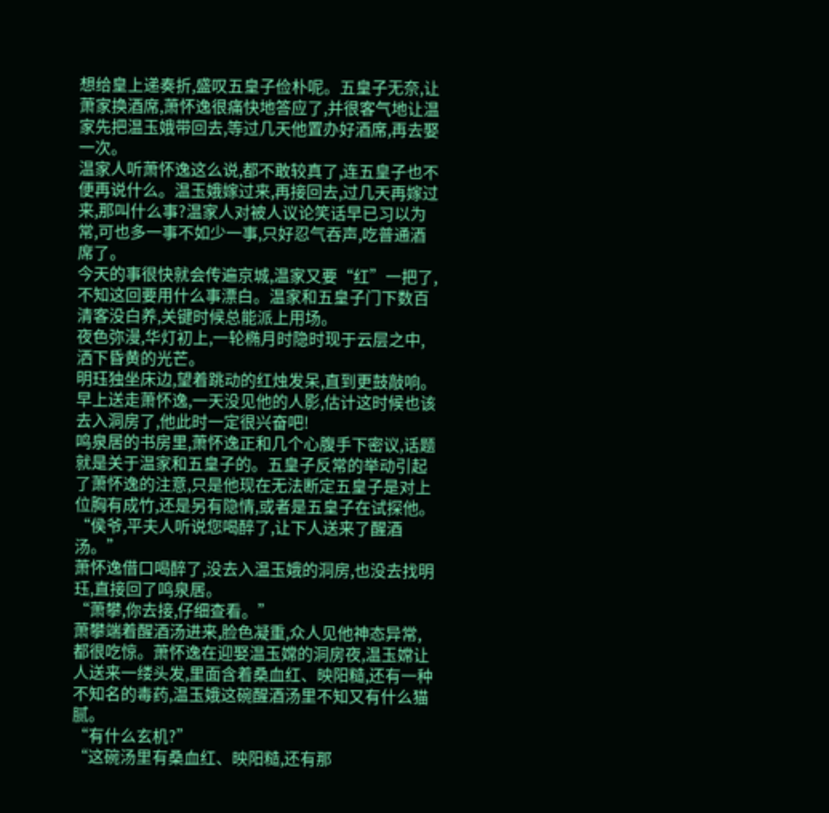想给皇上递奏折,盛叹五皇子俭朴呢。五皇子无奈,让萧家换酒席,萧怀逸很痛快地答应了,并很客气地让温家先把温玉娥带回去,等过几天他置办好酒席,再去娶一次。
温家人听萧怀逸这么说,都不敢较真了,连五皇子也不便再说什么。温玉娥嫁过来,再接回去,过几天再嫁过来,那叫什么事?温家人对被人议论笑话早已习以为常,可也多一事不如少一事,只好忍气吞声,吃普通酒席了。
今天的事很快就会传遍京城,温家又要“红”一把了,不知这回要用什么事漂白。温家和五皇子门下数百清客没白养,关键时候总能派上用场。
夜色弥漫,华灯初上,一轮椭月时隐时现于云层之中,洒下昏黄的光芒。
明珏独坐床边,望着跳动的红烛发呆,直到更鼓敲响。早上送走萧怀逸,一天没见他的人影,估计这时候也该去入洞房了,他此时一定很兴奋吧!
鸣泉居的书房里,萧怀逸正和几个心腹手下密议,话题就是关于温家和五皇子的。五皇子反常的举动引起了萧怀逸的注意,只是他现在无法断定五皇子是对上位胸有成竹,还是另有隐情,或者是五皇子在试探他。
“侯爷,平夫人听说您喝醉了,让下人送来了醒酒汤。”
萧怀逸借口喝醉了,没去入温玉娥的洞房,也没去找明珏,直接回了鸣泉居。
“萧攀,你去接,仔细查看。”
萧攀端着醒酒汤进来,脸色凝重,众人见他神态异常,都很吃惊。萧怀逸在迎娶温玉嫦的洞房夜,温玉嫦让人送来一缕头发,里面含着桑血红、映阳糙,还有一种不知名的毒药,温玉娥这碗醒酒汤里不知又有什么猫腻。
“有什么玄机?”
“这碗汤里有桑血红、映阳糙,还有那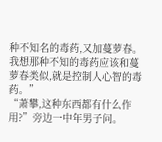种不知名的毒药,又加蔓萝春。我想那种不知的毒药应该和蔓萝春类似,就是控制人心智的毒药。”
“萧攀,这种东西都有什么作用?”旁边一中年男子问。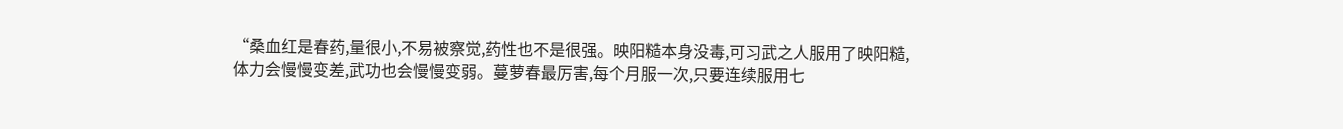“桑血红是春药,量很小,不易被察觉,药性也不是很强。映阳糙本身没毒,可习武之人服用了映阳糙,体力会慢慢变差,武功也会慢慢变弱。蔓萝春最厉害,每个月服一次,只要连续服用七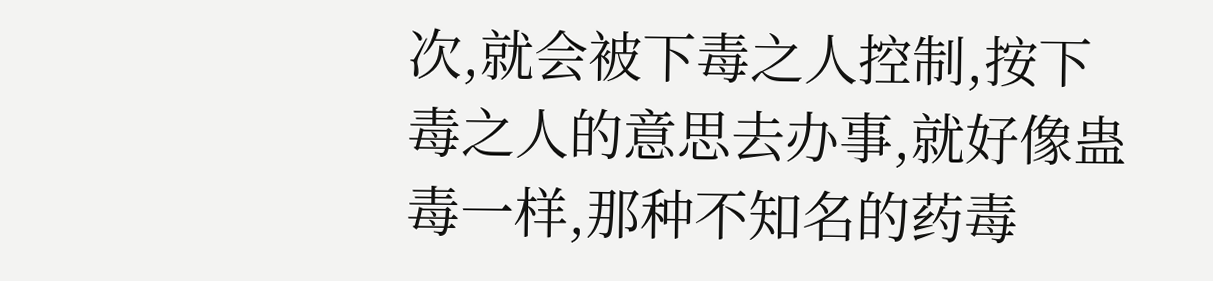次,就会被下毒之人控制,按下毒之人的意思去办事,就好像蛊毒一样,那种不知名的药毒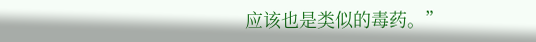应该也是类似的毒药。”